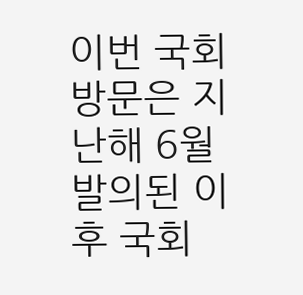이번 국회방문은 지난해 6월 발의된 이후 국회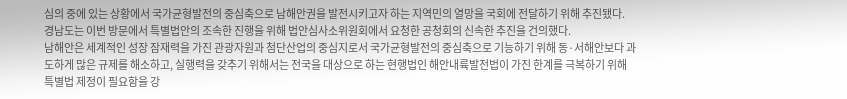심의 중에 있는 상황에서 국가균형발전의 중심축으로 남해안권을 발전시키고자 하는 지역민의 열망을 국회에 전달하기 위해 추진됐다. 경남도는 이번 방문에서 특별법안의 조속한 진행을 위해 법안심사소위원회에서 요청한 공청회의 신속한 추진을 건의했다.
남해안은 세계적인 성장 잠재력을 가진 관광자원과 첨단산업의 중심지로서 국가균형발전의 중심축으로 기능하기 위해 동·서해안보다 과도하게 많은 규제를 해소하고, 실행력을 갖추기 위해서는 전국을 대상으로 하는 현행법인 해안내륙발전법이 가진 한계를 극복하기 위해 특별법 제정이 필요함을 강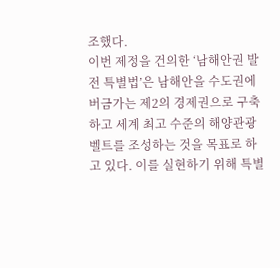조했다.
이번 제정을 건의한 ‘남해안권 발전 특별법’은 남해안을 수도권에 버금가는 제2의 경제권으로 구축하고 세계 최고 수준의 해양관광벨트를 조성하는 것을 목표로 하고 있다. 이를 실현하기 위해 특별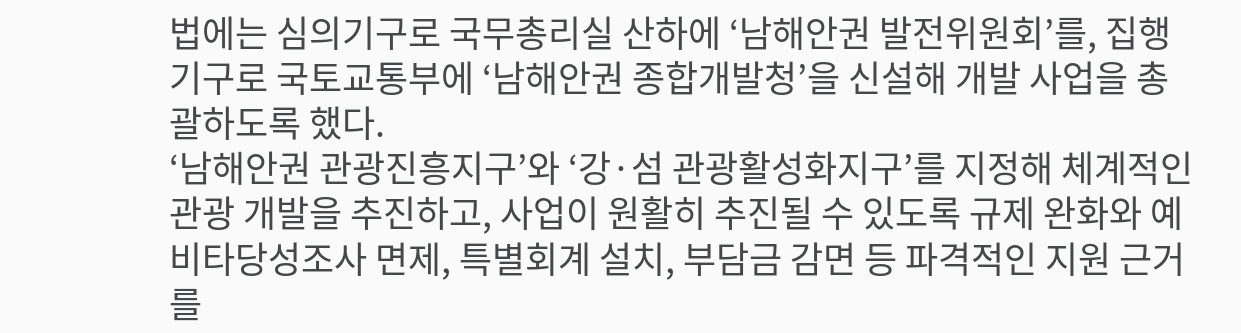법에는 심의기구로 국무총리실 산하에 ‘남해안권 발전위원회’를, 집행기구로 국토교통부에 ‘남해안권 종합개발청’을 신설해 개발 사업을 총괄하도록 했다.
‘남해안권 관광진흥지구’와 ‘강·섬 관광활성화지구’를 지정해 체계적인 관광 개발을 추진하고, 사업이 원활히 추진될 수 있도록 규제 완화와 예비타당성조사 면제, 특별회계 설치, 부담금 감면 등 파격적인 지원 근거를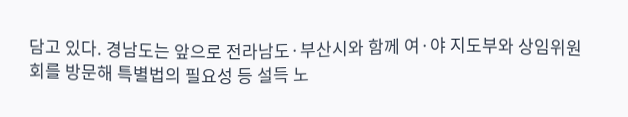담고 있다. 경남도는 앞으로 전라남도·부산시와 함께 여·야 지도부와 상임위원회를 방문해 특별법의 필요성 등 설득 노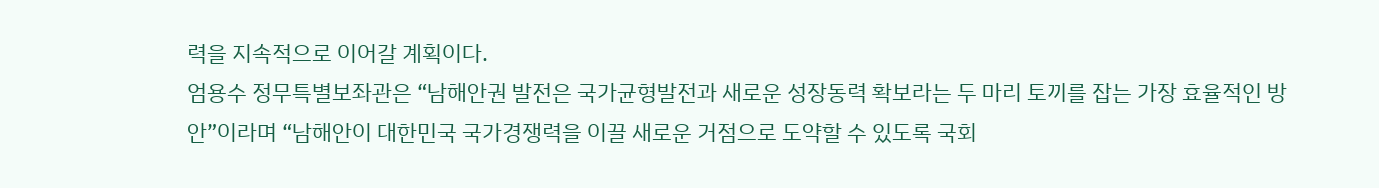력을 지속적으로 이어갈 계획이다.
엄용수 정무특별보좌관은 “남해안권 발전은 국가균형발전과 새로운 성장동력 확보라는 두 마리 토끼를 잡는 가장 효율적인 방안”이라며 “남해안이 대한민국 국가경쟁력을 이끌 새로운 거점으로 도약할 수 있도록 국회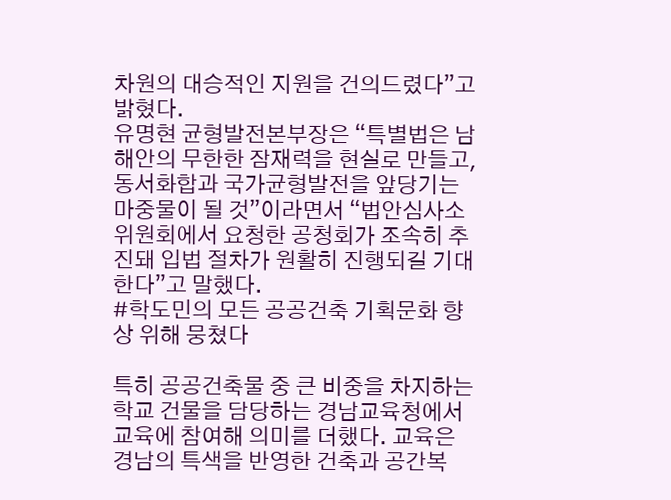차원의 대승적인 지원을 건의드렸다”고 밝혔다.
유명현 균형발전본부장은 “특별법은 남해안의 무한한 잠재력을 현실로 만들고, 동서화합과 국가균형발전을 앞당기는 마중물이 될 것”이라면서 “법안심사소위원회에서 요청한 공청회가 조속히 추진돼 입법 절차가 원활히 진행되길 기대한다”고 말했다.
#학도민의 모든 공공건축 기획문화 향상 위해 뭉쳤다

특히 공공건축물 중 큰 비중을 차지하는 학교 건물을 담당하는 경남교육청에서 교육에 참여해 의미를 더했다. 교육은 경남의 특색을 반영한 건축과 공간복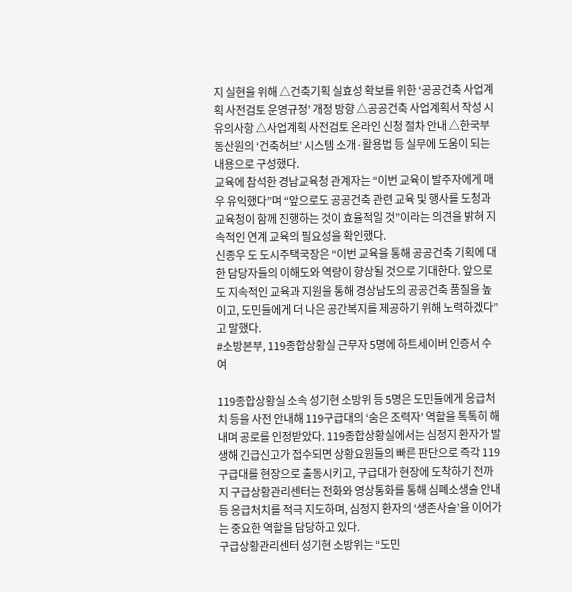지 실현을 위해 △건축기획 실효성 확보를 위한 ‘공공건축 사업계획 사전검토 운영규정’ 개정 방향 △공공건축 사업계획서 작성 시 유의사항 △사업계획 사전검토 온라인 신청 절차 안내 △한국부동산원의 ‘건축허브’ 시스템 소개·활용법 등 실무에 도움이 되는 내용으로 구성했다.
교육에 참석한 경남교육청 관계자는 “이번 교육이 발주자에게 매우 유익했다”며 “앞으로도 공공건축 관련 교육 및 행사를 도청과 교육청이 함께 진행하는 것이 효율적일 것”이라는 의견을 밝혀 지속적인 연계 교육의 필요성을 확인했다.
신종우 도 도시주택국장은 “이번 교육을 통해 공공건축 기획에 대한 담당자들의 이해도와 역량이 향상될 것으로 기대한다. 앞으로도 지속적인 교육과 지원을 통해 경상남도의 공공건축 품질을 높이고, 도민들에게 더 나은 공간복지를 제공하기 위해 노력하겠다”고 말했다.
#소방본부, 119종합상황실 근무자 5명에 하트세이버 인증서 수여

119종합상황실 소속 성기현 소방위 등 5명은 도민들에게 응급처치 등을 사전 안내해 119구급대의 ‘숨은 조력자’ 역할을 톡톡히 해내며 공로를 인정받았다. 119종합상황실에서는 심정지 환자가 발생해 긴급신고가 접수되면 상황요원들의 빠른 판단으로 즉각 119구급대를 현장으로 출동시키고, 구급대가 현장에 도착하기 전까지 구급상황관리센터는 전화와 영상통화를 통해 심폐소생술 안내 등 응급처치를 적극 지도하며, 심정지 환자의 ‘생존사슬’을 이어가는 중요한 역할을 담당하고 있다.
구급상황관리센터 성기현 소방위는 “도민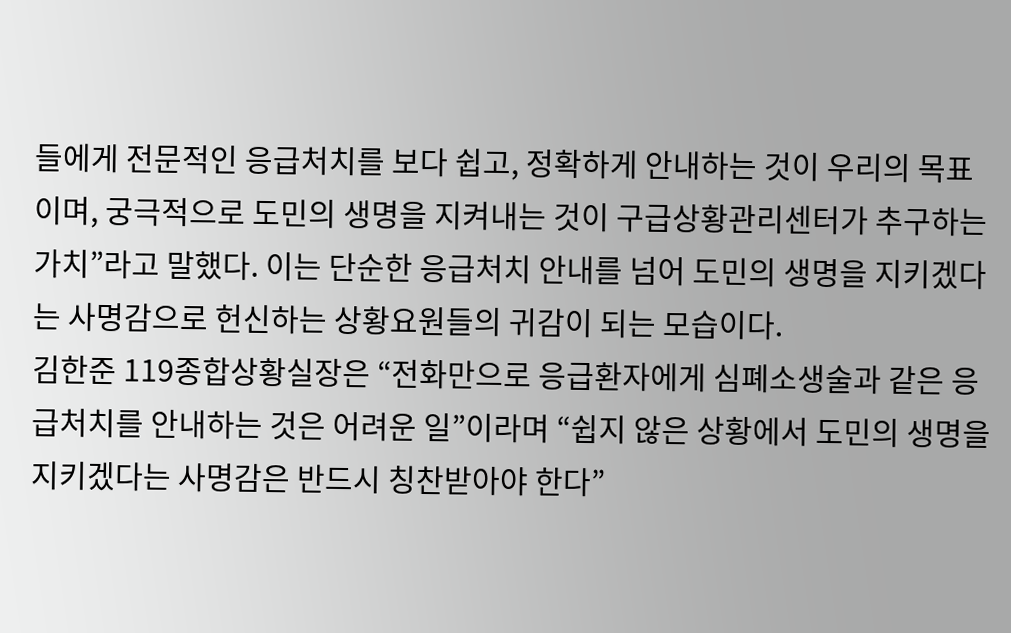들에게 전문적인 응급처치를 보다 쉽고, 정확하게 안내하는 것이 우리의 목표이며, 궁극적으로 도민의 생명을 지켜내는 것이 구급상황관리센터가 추구하는 가치”라고 말했다. 이는 단순한 응급처치 안내를 넘어 도민의 생명을 지키겠다는 사명감으로 헌신하는 상황요원들의 귀감이 되는 모습이다.
김한준 119종합상황실장은 “전화만으로 응급환자에게 심폐소생술과 같은 응급처치를 안내하는 것은 어려운 일”이라며 “쉽지 않은 상황에서 도민의 생명을 지키겠다는 사명감은 반드시 칭찬받아야 한다”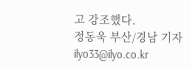고 강조했다.
정동욱 부산/경남 기자 ilyo33@ilyo.co.kr